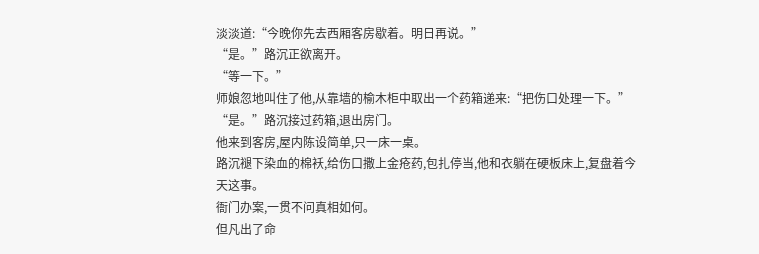淡淡道:“今晚你先去西厢客房歇着。明日再说。”
“是。”路沉正欲离开。
“等一下。”
师娘忽地叫住了他,从靠墙的榆木柜中取出一个药箱递来:“把伤口处理一下。”
“是。”路沉接过药箱,退出房门。
他来到客房,屋内陈设简单,只一床一桌。
路沉褪下染血的棉袄,给伤口撒上金疮药,包扎停当,他和衣躺在硬板床上,复盘着今天这事。
衙门办案,一贯不问真相如何。
但凡出了命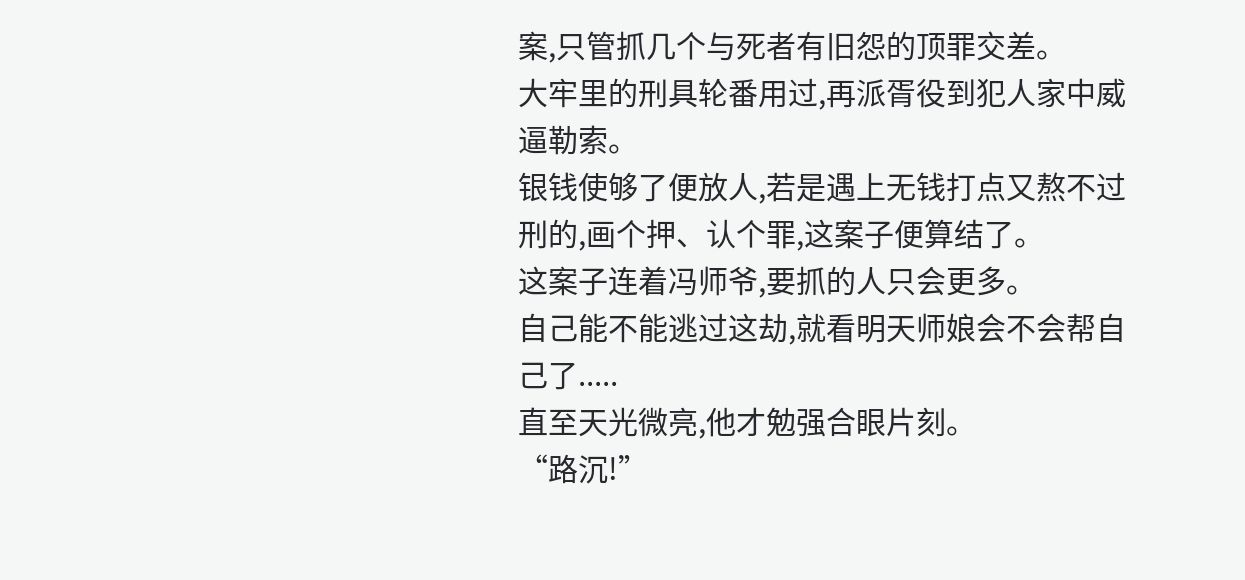案,只管抓几个与死者有旧怨的顶罪交差。
大牢里的刑具轮番用过,再派胥役到犯人家中威逼勒索。
银钱使够了便放人,若是遇上无钱打点又熬不过刑的,画个押、认个罪,这案子便算结了。
这案子连着冯师爷,要抓的人只会更多。
自己能不能逃过这劫,就看明天师娘会不会帮自己了.....
直至天光微亮,他才勉强合眼片刻。
“路沉!”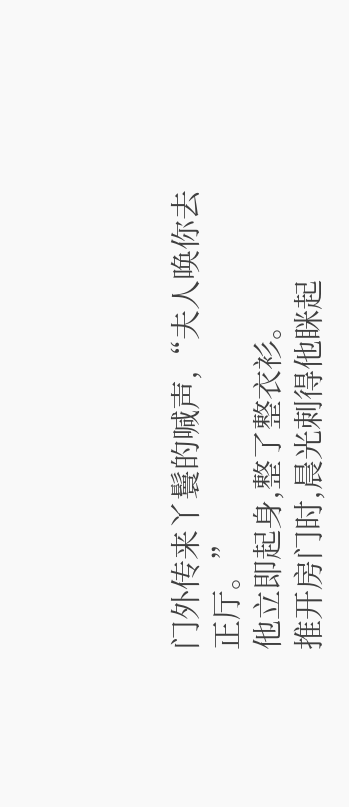门外传来丫鬟的喊声,“夫人唤你去正厅。”
他立即起身,整了整衣衫。
推开房门时,晨光刺得他眯起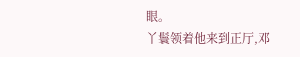眼。
丫鬟领着他来到正厅,邓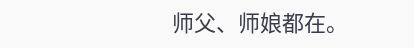师父、师娘都在。